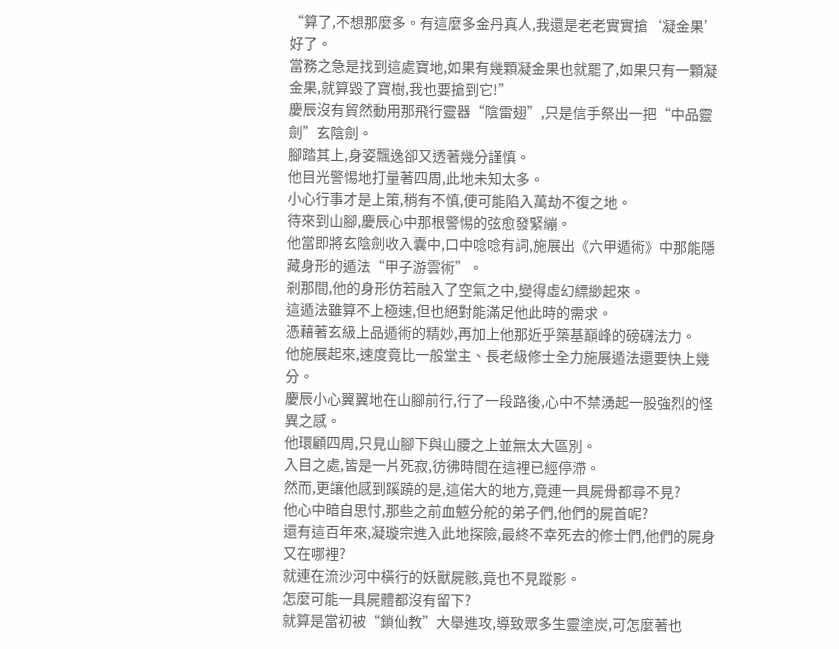“算了,不想那麼多。有這麼多金丹真人,我還是老老實實搶‘凝金果’好了。
當務之急是找到這處寶地,如果有幾顆凝金果也就罷了,如果只有一顆凝金果,就算毀了寶樹,我也要搶到它!”
慶辰沒有貿然動用那飛行靈器“陰雷翅”,只是信手祭出一把“中品靈劍”玄陰劍。
腳踏其上,身姿飄逸卻又透著幾分謹慎。
他目光警惕地打量著四周,此地未知太多。
小心行事才是上策,稍有不慎,便可能陷入萬劫不復之地。
待來到山腳,慶辰心中那根警惕的弦愈發緊繃。
他當即將玄陰劍收入囊中,口中唸唸有詞,施展出《六甲遁術》中那能隱藏身形的遁法“甲子游雲術”。
剎那間,他的身形仿若融入了空氣之中,變得虛幻縹緲起來。
這遁法雖算不上極速,但也絕對能滿足他此時的需求。
憑藉著玄級上品遁術的精妙,再加上他那近乎築基巔峰的磅礴法力。
他施展起來,速度竟比一般堂主、長老級修士全力施展遁法還要快上幾分。
慶辰小心翼翼地在山腳前行,行了一段路後,心中不禁湧起一股強烈的怪異之感。
他環顧四周,只見山腳下與山腰之上並無太大區別。
入目之處,皆是一片死寂,彷彿時間在這裡已經停滯。
然而,更讓他感到蹊蹺的是,這偌大的地方,竟連一具屍骨都尋不見?
他心中暗自思忖,那些之前血魃分舵的弟子們,他們的屍首呢?
還有這百年來,凝璇宗進入此地探險,最終不幸死去的修士們,他們的屍身又在哪裡?
就連在流沙河中橫行的妖獸屍骸,竟也不見蹤影。
怎麼可能一具屍體都沒有留下?
就算是當初被“鎖仙教”大舉進攻,導致眾多生靈塗炭,可怎麼著也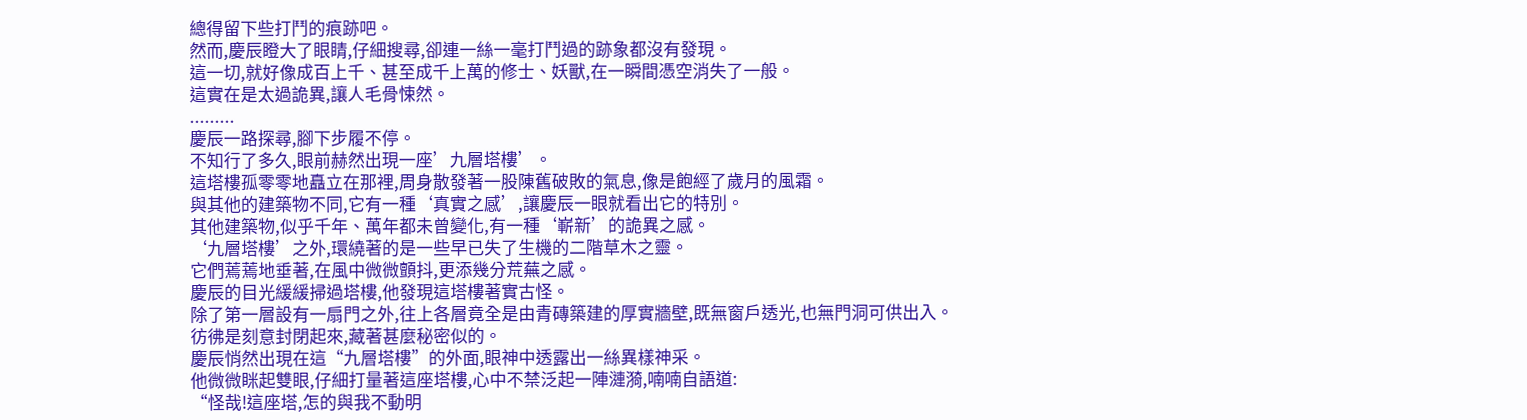總得留下些打鬥的痕跡吧。
然而,慶辰瞪大了眼睛,仔細搜尋,卻連一絲一毫打鬥過的跡象都沒有發現。
這一切,就好像成百上千、甚至成千上萬的修士、妖獸,在一瞬間憑空消失了一般。
這實在是太過詭異,讓人毛骨悚然。
.........
慶辰一路探尋,腳下步履不停。
不知行了多久,眼前赫然出現一座’九層塔樓’。
這塔樓孤零零地矗立在那裡,周身散發著一股陳舊破敗的氣息,像是飽經了歲月的風霜。
與其他的建築物不同,它有一種‘真實之感’,讓慶辰一眼就看出它的特別。
其他建築物,似乎千年、萬年都未曾變化,有一種‘嶄新’的詭異之感。
‘九層塔樓’之外,環繞著的是一些早已失了生機的二階草木之靈。
它們蔫蔫地垂著,在風中微微顫抖,更添幾分荒蕪之感。
慶辰的目光緩緩掃過塔樓,他發現這塔樓著實古怪。
除了第一層設有一扇門之外,往上各層竟全是由青磚築建的厚實牆壁,既無窗戶透光,也無門洞可供出入。
彷彿是刻意封閉起來,藏著甚麼秘密似的。
慶辰悄然出現在這“九層塔樓”的外面,眼神中透露出一絲異樣神采。
他微微眯起雙眼,仔細打量著這座塔樓,心中不禁泛起一陣漣漪,喃喃自語道:
“怪哉!這座塔,怎的與我不動明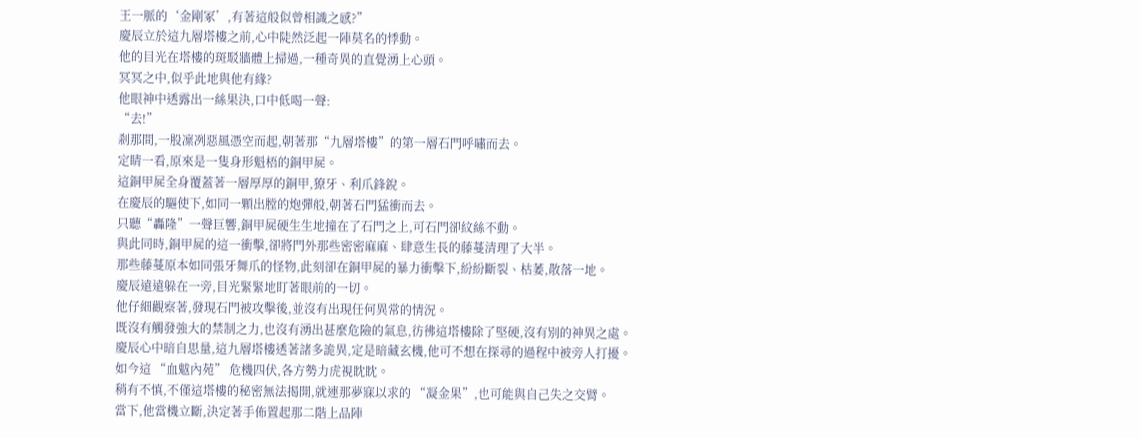王一脈的‘金剛冢’,有著這般似曾相識之感?”
慶辰立於這九層塔樓之前,心中陡然泛起一陣莫名的悸動。
他的目光在塔樓的斑駁牆體上掃過,一種奇異的直覺湧上心頭。
冥冥之中,似乎此地與他有緣?
他眼神中透露出一絲果決,口中低喝一聲:
“去!”
剎那間,一股凜冽惡風憑空而起,朝著那“九層塔樓”的第一層石門呼嘯而去。
定睛一看,原來是一隻身形魁梧的銅甲屍。
這銅甲屍全身覆蓋著一層厚厚的銅甲,獠牙、利爪鋒銳。
在慶辰的驅使下,如同一顆出膛的炮彈般,朝著石門猛衝而去。
只聽“轟隆”一聲巨響,銅甲屍硬生生地撞在了石門之上,可石門卻紋絲不動。
與此同時,銅甲屍的這一衝擊,卻將門外那些密密麻麻、肆意生長的藤蔓清理了大半。
那些藤蔓原本如同張牙舞爪的怪物,此刻卻在銅甲屍的暴力衝擊下,紛紛斷裂、枯萎,散落一地。
慶辰遠遠躲在一旁,目光緊緊地盯著眼前的一切。
他仔細觀察著,發現石門被攻擊後,並沒有出現任何異常的情況。
既沒有觸發強大的禁制之力,也沒有湧出甚麼危險的氣息,彷彿這塔樓除了堅硬,沒有別的神異之處。
慶辰心中暗自思量,這九層塔樓透著諸多詭異,定是暗藏玄機,他可不想在探尋的過程中被旁人打擾。
如今這 “血魃內苑” 危機四伏,各方勢力虎視眈眈。
稍有不慎,不僅這塔樓的秘密無法揭開,就連那夢寐以求的 “凝金果”,也可能與自己失之交臂。
當下,他當機立斷,決定著手佈置起那二階上品陣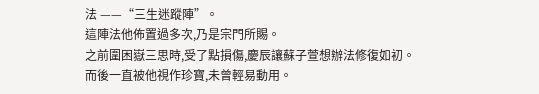法 ——“三生迷蹤陣”。
這陣法他佈置過多次,乃是宗門所賜。
之前圍困嶽三思時,受了點損傷,慶辰讓蘇子萱想辦法修復如初。
而後一直被他視作珍寶,未曾輕易動用。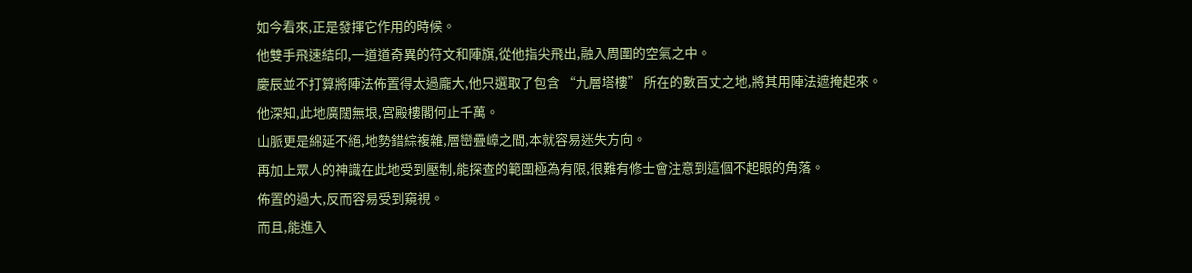如今看來,正是發揮它作用的時候。
他雙手飛速結印,一道道奇異的符文和陣旗,從他指尖飛出,融入周圍的空氣之中。
慶辰並不打算將陣法佈置得太過龐大,他只選取了包含 “九層塔樓” 所在的數百丈之地,將其用陣法遮掩起來。
他深知,此地廣闊無垠,宮殿樓閣何止千萬。
山脈更是綿延不絕,地勢錯綜複雜,層巒疊嶂之間,本就容易迷失方向。
再加上眾人的神識在此地受到壓制,能探查的範圍極為有限,很難有修士會注意到這個不起眼的角落。
佈置的過大,反而容易受到窺視。
而且,能進入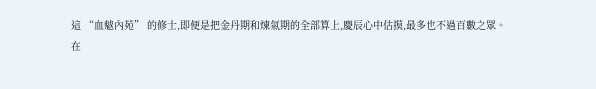這 “血魃內苑” 的修士,即便是把金丹期和煉氣期的全部算上,慶辰心中估摸,最多也不過百數之眾。
在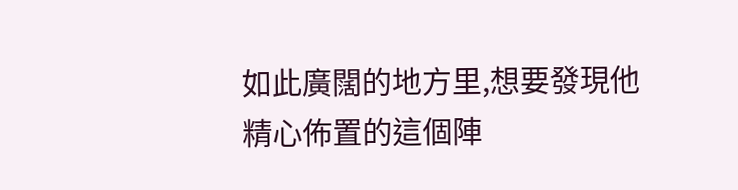如此廣闊的地方里,想要發現他精心佈置的這個陣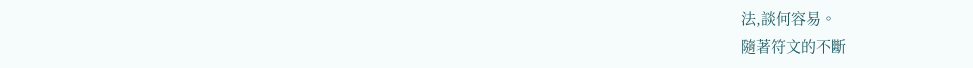法,談何容易。
隨著符文的不斷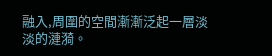融入,周圍的空間漸漸泛起一層淡淡的漣漪。